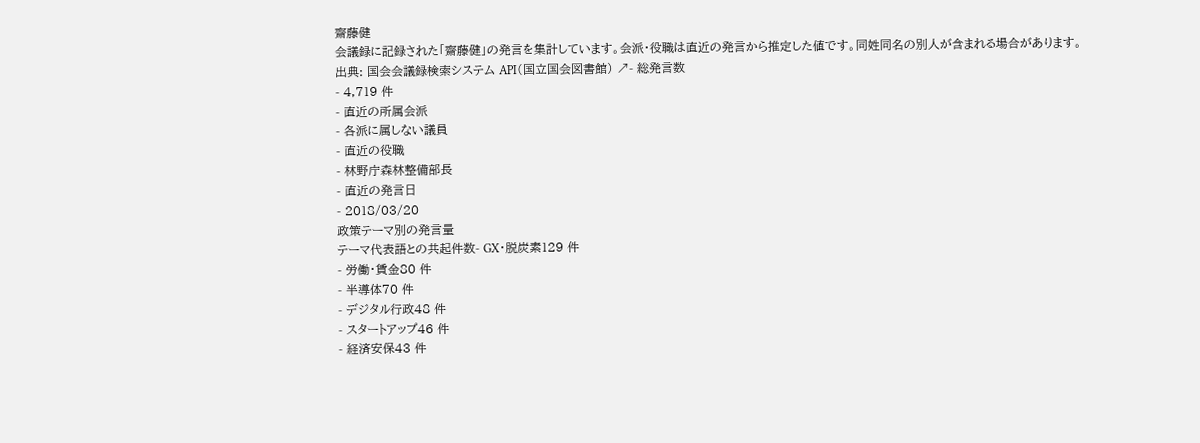齋藤健
会議録に記録された「齋藤健」の発言を集計しています。会派・役職は直近の発言から推定した値です。同姓同名の別人が含まれる場合があります。
出典: 国会会議録検索システム API(国立国会図書館) ↗- 総発言数
- 4,719 件
- 直近の所属会派
- 各派に属しない議員
- 直近の役職
- 林野庁森林整備部長
- 直近の発言日
- 2018/03/20
政策テーマ別の発言量
テーマ代表語との共起件数- GX・脱炭素129 件
- 労働・賃金80 件
- 半導体70 件
- デジタル行政48 件
- スタートアップ46 件
- 経済安保43 件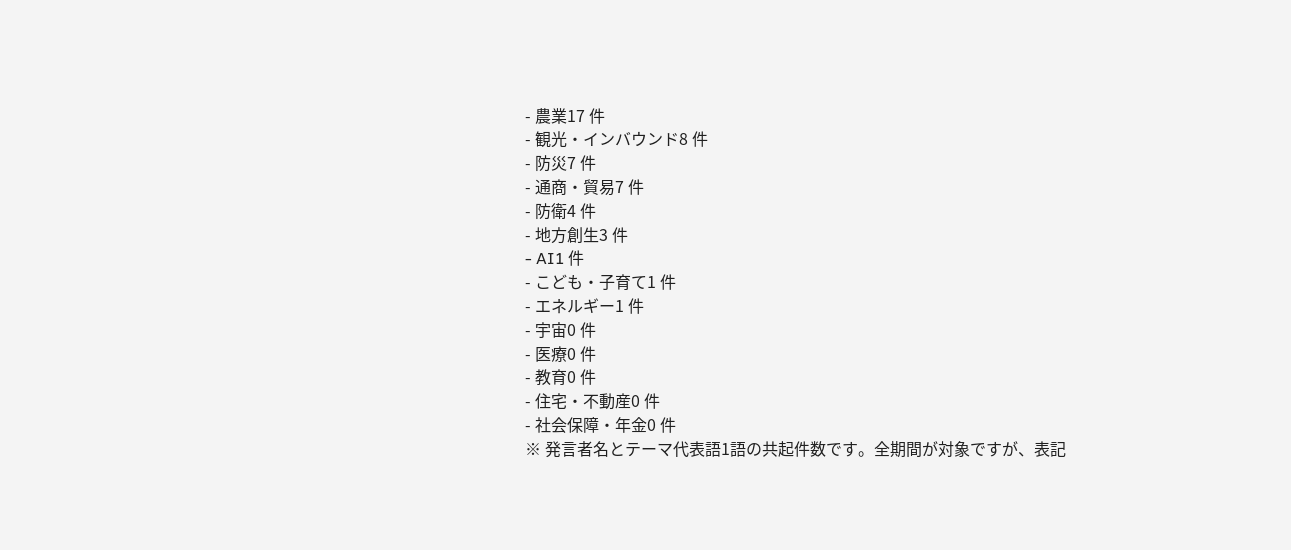- 農業17 件
- 観光・インバウンド8 件
- 防災7 件
- 通商・貿易7 件
- 防衛4 件
- 地方創生3 件
- AI1 件
- こども・子育て1 件
- エネルギー1 件
- 宇宙0 件
- 医療0 件
- 教育0 件
- 住宅・不動産0 件
- 社会保障・年金0 件
※ 発言者名とテーマ代表語1語の共起件数です。全期間が対象ですが、表記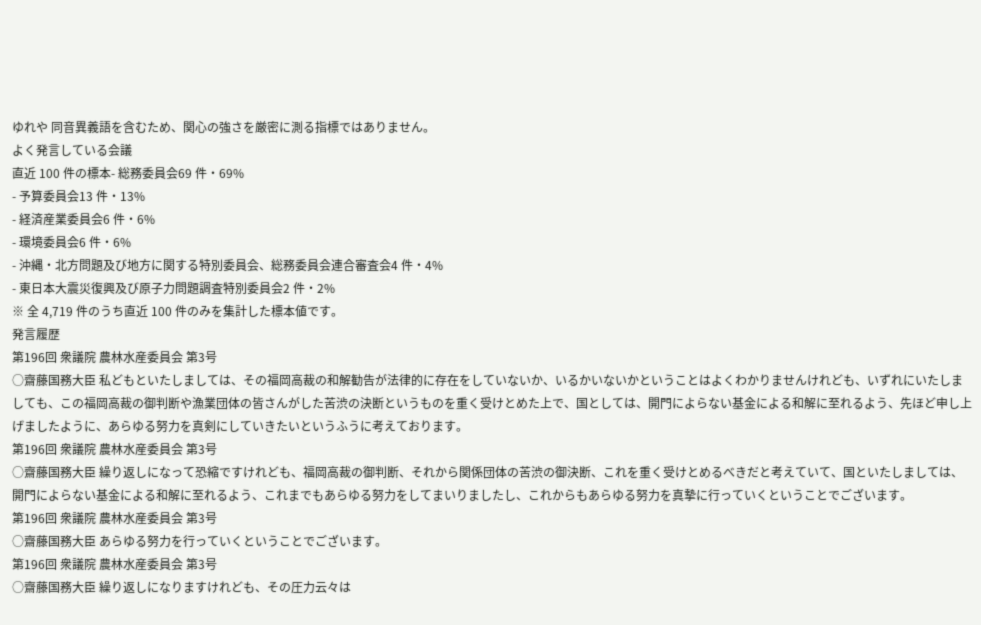ゆれや 同音異義語を含むため、関心の強さを厳密に測る指標ではありません。
よく発言している会議
直近 100 件の標本- 総務委員会69 件・69%
- 予算委員会13 件・13%
- 経済産業委員会6 件・6%
- 環境委員会6 件・6%
- 沖縄・北方問題及び地方に関する特別委員会、総務委員会連合審査会4 件・4%
- 東日本大震災復興及び原子力問題調査特別委員会2 件・2%
※ 全 4,719 件のうち直近 100 件のみを集計した標本値です。
発言履歴
第196回 衆議院 農林水産委員会 第3号
○齋藤国務大臣 私どもといたしましては、その福岡高裁の和解勧告が法律的に存在をしていないか、いるかいないかということはよくわかりませんけれども、いずれにいたしましても、この福岡高裁の御判断や漁業団体の皆さんがした苦渋の決断というものを重く受けとめた上で、国としては、開門によらない基金による和解に至れるよう、先ほど申し上げましたように、あらゆる努力を真剣にしていきたいというふうに考えております。
第196回 衆議院 農林水産委員会 第3号
○齋藤国務大臣 繰り返しになって恐縮ですけれども、福岡高裁の御判断、それから関係団体の苦渋の御決断、これを重く受けとめるべきだと考えていて、国といたしましては、開門によらない基金による和解に至れるよう、これまでもあらゆる努力をしてまいりましたし、これからもあらゆる努力を真摯に行っていくということでございます。
第196回 衆議院 農林水産委員会 第3号
○齋藤国務大臣 あらゆる努力を行っていくということでございます。
第196回 衆議院 農林水産委員会 第3号
○齋藤国務大臣 繰り返しになりますけれども、その圧力云々は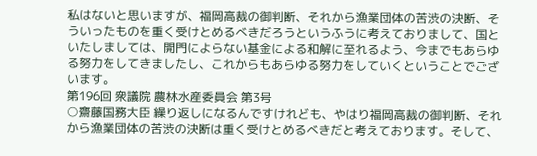私はないと思いますが、福岡高裁の御判断、それから漁業団体の苦渋の決断、そういったものを重く受けとめるべきだろうというふうに考えておりまして、国といたしましては、開門によらない基金による和解に至れるよう、今までもあらゆる努力をしてきましたし、これからもあらゆる努力をしていくということでございます。
第196回 衆議院 農林水産委員会 第3号
○齋藤国務大臣 繰り返しになるんですけれども、やはり福岡高裁の御判断、それから漁業団体の苦渋の決断は重く受けとめるべきだと考えております。そして、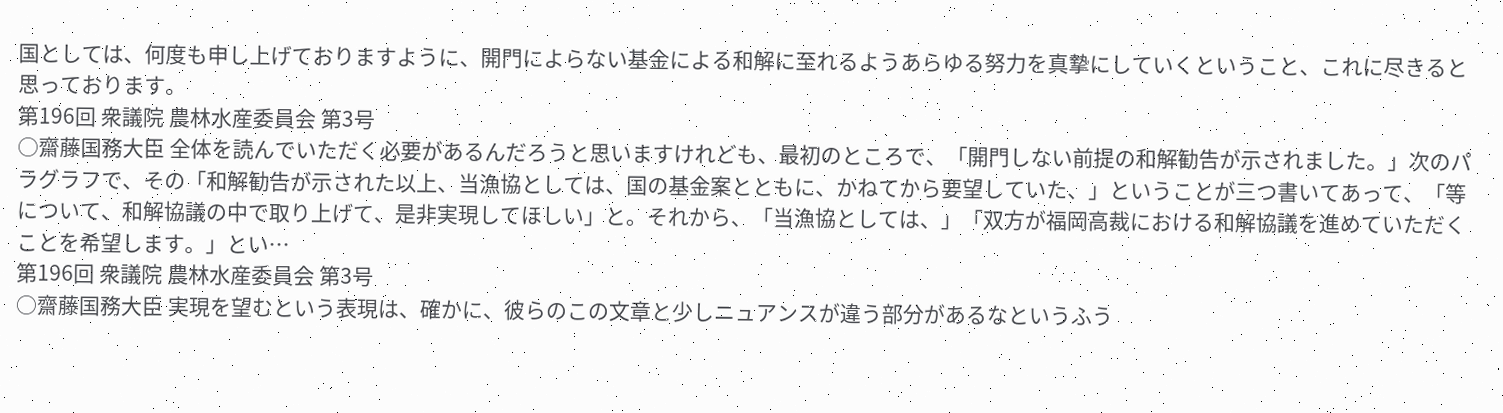国としては、何度も申し上げておりますように、開門によらない基金による和解に至れるようあらゆる努力を真摯にしていくということ、これに尽きると思っております。
第196回 衆議院 農林水産委員会 第3号
○齋藤国務大臣 全体を読んでいただく必要があるんだろうと思いますけれども、最初のところで、「開門しない前提の和解勧告が示されました。」次のパラグラフで、その「和解勧告が示された以上、当漁協としては、国の基金案とともに、かねてから要望していた、」ということが三つ書いてあって、「等について、和解協議の中で取り上げて、是非実現してほしい」と。それから、「当漁協としては、」「双方が福岡高裁における和解協議を進めていただくことを希望します。」とい…
第196回 衆議院 農林水産委員会 第3号
○齋藤国務大臣 実現を望むという表現は、確かに、彼らのこの文章と少しニュアンスが違う部分があるなというふう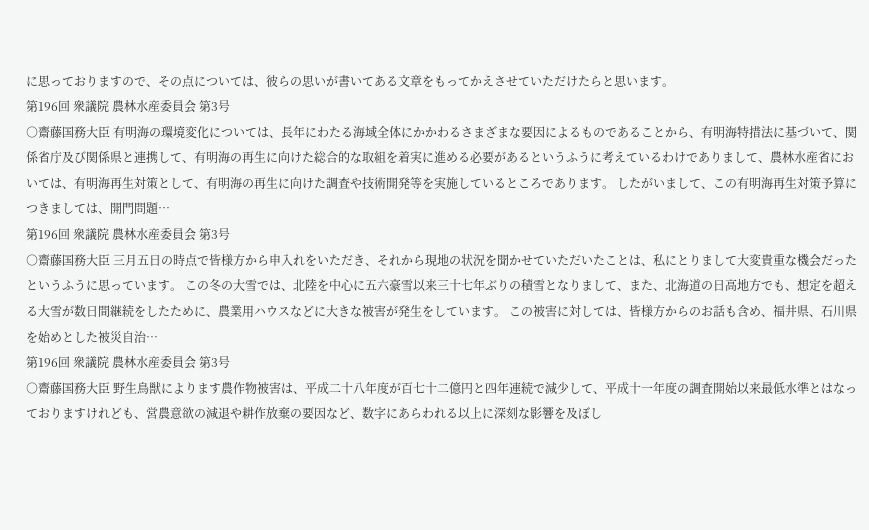に思っておりますので、その点については、彼らの思いが書いてある文章をもってかえさせていただけたらと思います。
第196回 衆議院 農林水産委員会 第3号
○齋藤国務大臣 有明海の環境変化については、長年にわたる海域全体にかかわるさまざまな要因によるものであることから、有明海特措法に基づいて、関係省庁及び関係県と連携して、有明海の再生に向けた総合的な取組を着実に進める必要があるというふうに考えているわけでありまして、農林水産省においては、有明海再生対策として、有明海の再生に向けた調査や技術開発等を実施しているところであります。 したがいまして、この有明海再生対策予算につきましては、開門問題…
第196回 衆議院 農林水産委員会 第3号
○齋藤国務大臣 三月五日の時点で皆様方から申入れをいただき、それから現地の状況を聞かせていただいたことは、私にとりまして大変貴重な機会だったというふうに思っています。 この冬の大雪では、北陸を中心に五六豪雪以来三十七年ぶりの積雪となりまして、また、北海道の日高地方でも、想定を超える大雪が数日間継続をしたために、農業用ハウスなどに大きな被害が発生をしています。 この被害に対しては、皆様方からのお話も含め、福井県、石川県を始めとした被災自治…
第196回 衆議院 農林水産委員会 第3号
○齋藤国務大臣 野生鳥獣によります農作物被害は、平成二十八年度が百七十二億円と四年連続で減少して、平成十一年度の調査開始以来最低水準とはなっておりますけれども、営農意欲の減退や耕作放棄の要因など、数字にあらわれる以上に深刻な影響を及ぼし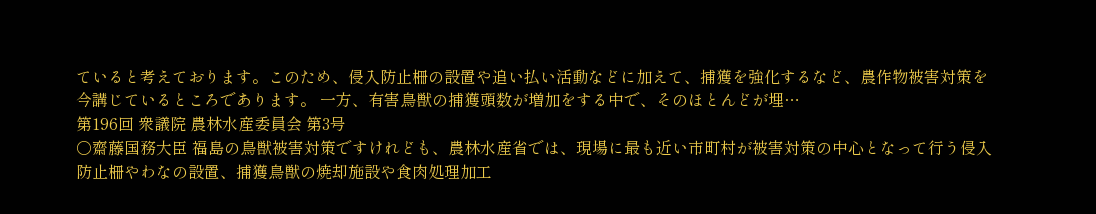ていると考えております。このため、侵入防止柵の設置や追い払い活動などに加えて、捕獲を強化するなど、農作物被害対策を今講じているところであります。 一方、有害鳥獣の捕獲頭数が増加をする中で、そのほとんどが埋…
第196回 衆議院 農林水産委員会 第3号
○齋藤国務大臣 福島の鳥獣被害対策ですけれども、農林水産省では、現場に最も近い市町村が被害対策の中心となって行う侵入防止柵やわなの設置、捕獲鳥獣の焼却施設や食肉処理加工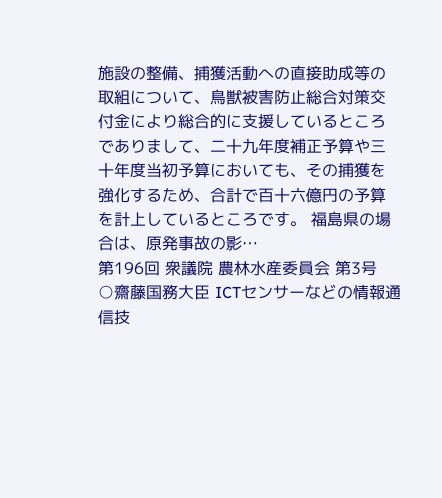施設の整備、捕獲活動への直接助成等の取組について、鳥獣被害防止総合対策交付金により総合的に支援しているところでありまして、二十九年度補正予算や三十年度当初予算においても、その捕獲を強化するため、合計で百十六億円の予算を計上しているところです。 福島県の場合は、原発事故の影…
第196回 衆議院 農林水産委員会 第3号
○齋藤国務大臣 ICTセンサーなどの情報通信技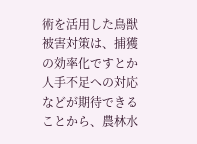術を活用した鳥獣被害対策は、捕獲の効率化ですとか人手不足への対応などが期待できることから、農林水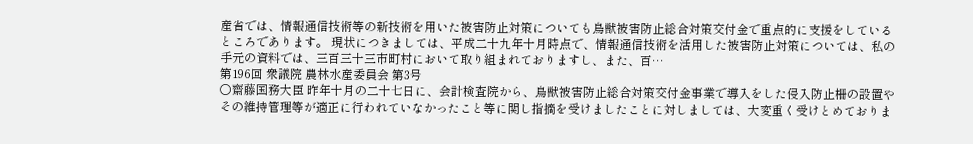産省では、情報通信技術等の新技術を用いた被害防止対策についても鳥獣被害防止総合対策交付金で重点的に支援をしているところであります。 現状につきましては、平成二十九年十月時点で、情報通信技術を活用した被害防止対策については、私の手元の資料では、三百三十三市町村において取り組まれておりますし、また、百…
第196回 衆議院 農林水産委員会 第3号
○齋藤国務大臣 昨年十月の二十七日に、会計検査院から、鳥獣被害防止総合対策交付金事業で導入をした侵入防止柵の設置やその維持管理等が適正に行われていなかったこと等に関し指摘を受けましたことに対しましては、大変重く受けとめておりま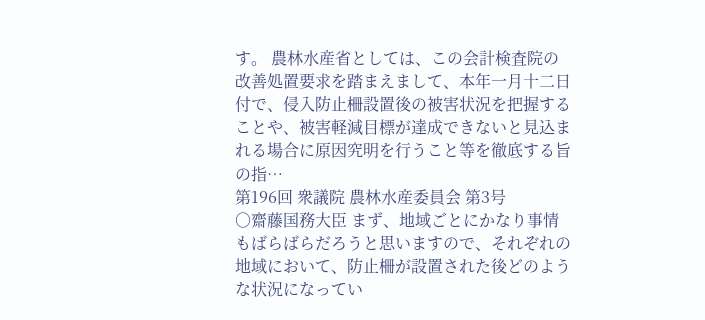す。 農林水産省としては、この会計検査院の改善処置要求を踏まえまして、本年一月十二日付で、侵入防止柵設置後の被害状況を把握することや、被害軽減目標が達成できないと見込まれる場合に原因究明を行うこと等を徹底する旨の指…
第196回 衆議院 農林水産委員会 第3号
○齋藤国務大臣 まず、地域ごとにかなり事情もばらばらだろうと思いますので、それぞれの地域において、防止柵が設置された後どのような状況になってい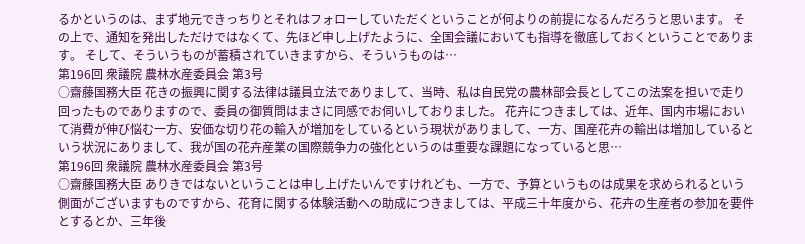るかというのは、まず地元できっちりとそれはフォローしていただくということが何よりの前提になるんだろうと思います。 その上で、通知を発出しただけではなくて、先ほど申し上げたように、全国会議においても指導を徹底しておくということであります。 そして、そういうものが蓄積されていきますから、そういうものは…
第196回 衆議院 農林水産委員会 第3号
○齋藤国務大臣 花きの振興に関する法律は議員立法でありまして、当時、私は自民党の農林部会長としてこの法案を担いで走り回ったものでありますので、委員の御質問はまさに同感でお伺いしておりました。 花卉につきましては、近年、国内市場において消費が伸び悩む一方、安価な切り花の輸入が増加をしているという現状がありまして、一方、国産花卉の輸出は増加しているという状況にありまして、我が国の花卉産業の国際競争力の強化というのは重要な課題になっていると思…
第196回 衆議院 農林水産委員会 第3号
○齋藤国務大臣 ありきではないということは申し上げたいんですけれども、一方で、予算というものは成果を求められるという側面がございますものですから、花育に関する体験活動への助成につきましては、平成三十年度から、花卉の生産者の参加を要件とするとか、三年後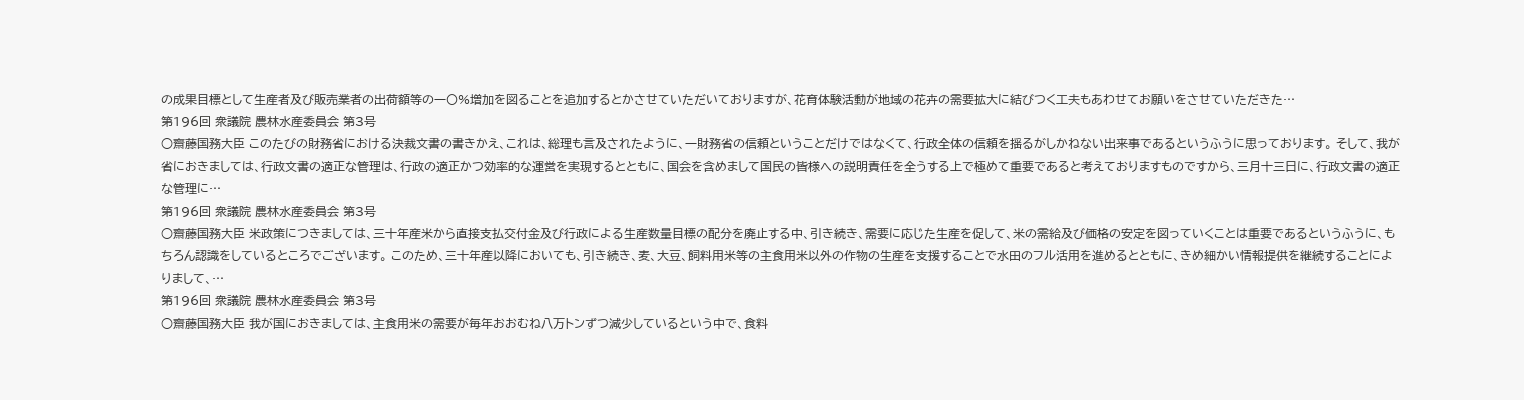の成果目標として生産者及び販売業者の出荷額等の一〇%増加を図ることを追加するとかさせていただいておりますが、花育体験活動が地域の花卉の需要拡大に結びつく工夫もあわせてお願いをさせていただきた…
第196回 衆議院 農林水産委員会 第3号
○齋藤国務大臣 このたびの財務省における決裁文書の書きかえ、これは、総理も言及されたように、一財務省の信頼ということだけではなくて、行政全体の信頼を揺るがしかねない出来事であるというふうに思っております。 そして、我が省におきましては、行政文書の適正な管理は、行政の適正かつ効率的な運営を実現するとともに、国会を含めまして国民の皆様への説明責任を全うする上で極めて重要であると考えておりますものですから、三月十三日に、行政文書の適正な管理に…
第196回 衆議院 農林水産委員会 第3号
○齋藤国務大臣 米政策につきましては、三十年産米から直接支払交付金及び行政による生産数量目標の配分を廃止する中、引き続き、需要に応じた生産を促して、米の需給及び価格の安定を図っていくことは重要であるというふうに、もちろん認識をしているところでございます。 このため、三十年産以降においても、引き続き、麦、大豆、飼料用米等の主食用米以外の作物の生産を支援することで水田のフル活用を進めるとともに、きめ細かい情報提供を継続することによりまして、…
第196回 衆議院 農林水産委員会 第3号
○齋藤国務大臣 我が国におきましては、主食用米の需要が毎年おおむね八万トンずつ減少しているという中で、食料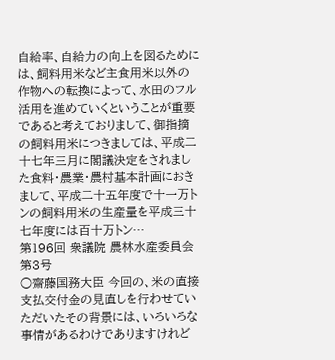自給率、自給力の向上を図るためには、飼料用米など主食用米以外の作物への転換によって、水田のフル活用を進めていくということが重要であると考えておりまして、御指摘の飼料用米につきましては、平成二十七年三月に閣議決定をされました食料・農業・農村基本計画におきまして、平成二十五年度で十一万トンの飼料用米の生産量を平成三十七年度には百十万トン…
第196回 衆議院 農林水産委員会 第3号
○齋藤国務大臣 今回の、米の直接支払交付金の見直しを行わせていただいたその背景には、いろいろな事情があるわけでありますけれど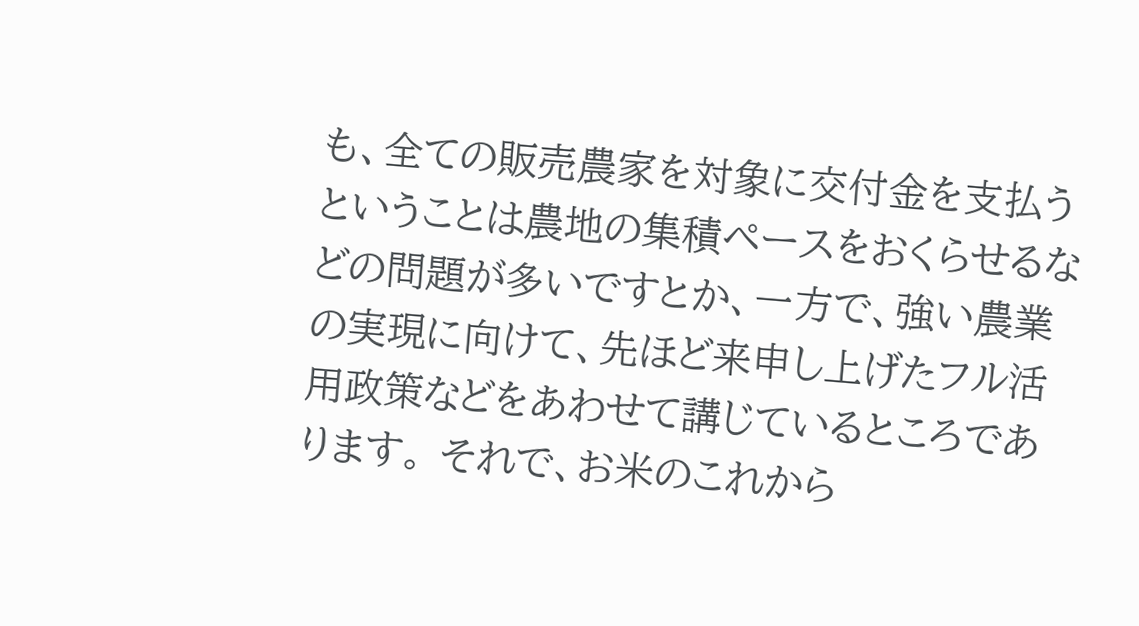も、全ての販売農家を対象に交付金を支払うということは農地の集積ペースをおくらせるなどの問題が多いですとか、一方で、強い農業の実現に向けて、先ほど来申し上げたフル活用政策などをあわせて講じているところであります。 それで、お米のこれから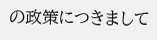の政策につきまして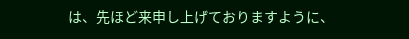は、先ほど来申し上げておりますように、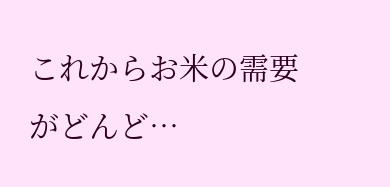これからお米の需要がどんど…